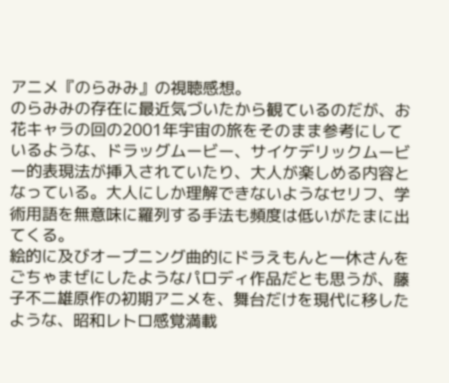アニメ『のらみみ』の視聴感想。
のらみみの存在に最近気づいたから観ているのだが、お花キャラの回の2001年宇宙の旅をそのまま参考にしているような、ドラッグムービー、サイケデリックムービー的表現法が挿入されていたり、大人が楽しめる内容となっている。大人にしか理解できないようなセリフ、学術用語を無意味に羅列する手法も頻度は低いがたまに出てくる。
絵的に及びオープニング曲的にドラえもんと一休さんをごちゃまぜにしたようなパロディ作品だとも思うが、藤子不二雄原作の初期アニメを、舞台だけを現代に移したような、昭和レトロ感覚満載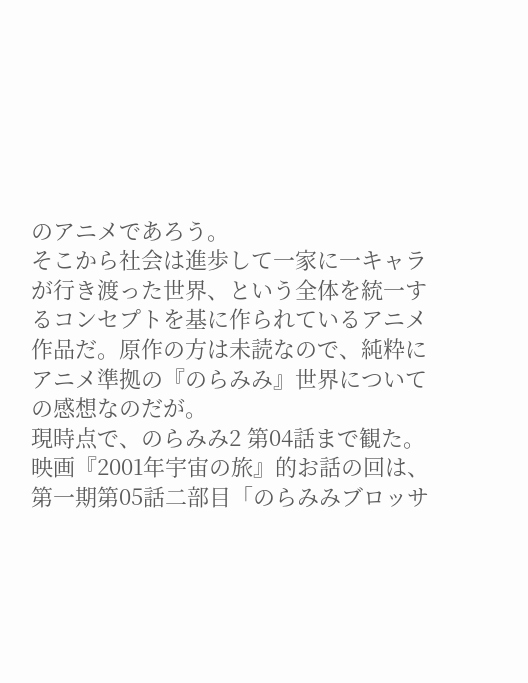のアニメであろう。
そこから社会は進歩して一家に一キャラが行き渡った世界、という全体を統一するコンセプトを基に作られているアニメ作品だ。原作の方は未読なので、純粋にアニメ準拠の『のらみみ』世界についての感想なのだが。
現時点で、のらみみ2 第04話まで観た。映画『2001年宇宙の旅』的お話の回は、第一期第05話二部目「のらみみブロッサ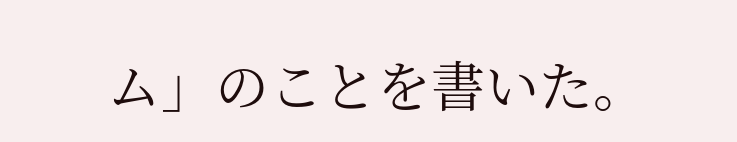ム」のことを書いた。